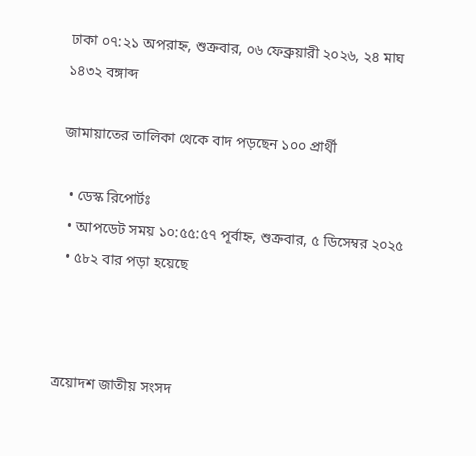ঢাকা ০৭:২১ অপরাহ্ন, শুক্রবার, ০৬ ফেব্রুয়ারী ২০২৬, ২৪ মাঘ ১৪৩২ বঙ্গাব্দ

জামায়াতের তালিকা থেকে বাদ পড়ছেন ১০০ প্রার্থী

  • ডেস্ক রিপোর্টঃ
  • আপডেট সময় ১০:৫৫:৫৭ পূর্বাহ্ন, শুক্রবার, ৫ ডিসেম্বর ২০২৫
  • ৫৮২ বার পড়া হয়েছে



ত্রয়োদশ জাতীয় সংসদ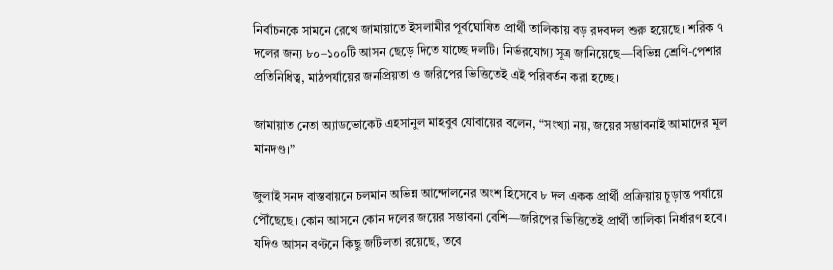নির্বাচনকে সামনে রেখে জামায়াতে ইসলামীর পূর্বঘোষিত প্রার্থী তালিকায় বড় রদবদল শুরু হয়েছে। শরিক ৭ দলের জন্য ৮০–১০০টি আসন ছেড়ে দিতে যাচ্ছে দলটি। নির্ভরযোগ্য সূত্র জানিয়েছে—বিভিন্ন শ্রেণি-পেশার প্রতিনিধিত্ব, মাঠপর্যায়ের জনপ্রিয়তা ও জরিপের ভিত্তিতেই এই পরিবর্তন করা হচ্ছে।

জামায়াত নেতা অ্যাডভোকেট এহসানুল মাহবুব যোবায়ের বলেন, “সংখ্যা নয়, জয়ের সম্ভাবনাই আমাদের মূল মানদণ্ড।”

জুলাই সনদ বাস্তবায়নে চলমান অভিন্ন আন্দোলনের অংশ হিসেবে ৮ দল একক প্রার্থী প্রক্রিয়ায় চূড়ান্ত পর্যায়ে পৌঁছেছে। কোন আসনে কোন দলের জয়ের সম্ভাবনা বেশি—জরিপের ভিত্তিতেই প্রার্থী তালিকা নির্ধারণ হবে। যদিও আসন বণ্টনে কিছু জটিলতা রয়েছে, তবে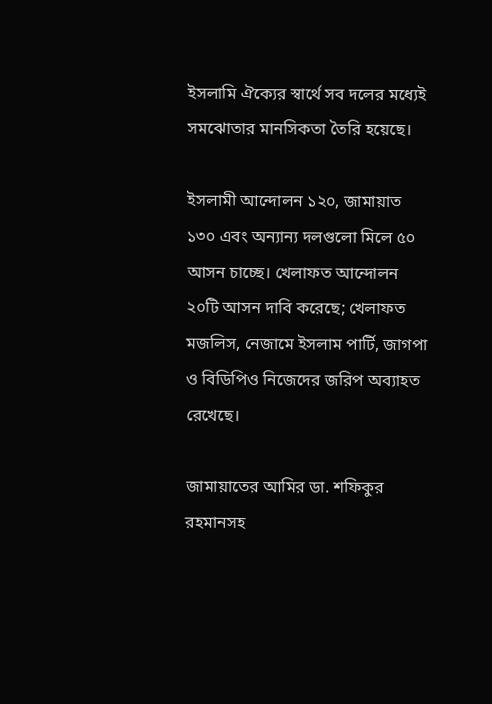ইসলামি ঐক্যের স্বার্থে সব দলের মধ্যেই সমঝোতার মানসিকতা তৈরি হয়েছে।

ইসলামী আন্দোলন ১২০, জামায়াত ১৩০ এবং অন্যান্য দলগুলো মিলে ৫০ আসন চাচ্ছে। খেলাফত আন্দোলন ২০টি আসন দাবি করেছে; খেলাফত মজলিস, নেজামে ইসলাম পার্টি, জাগপা ও বিডিপিও নিজেদের জরিপ অব্যাহত রেখেছে।

জামায়াতের আমির ডা. শফিকুর রহমানসহ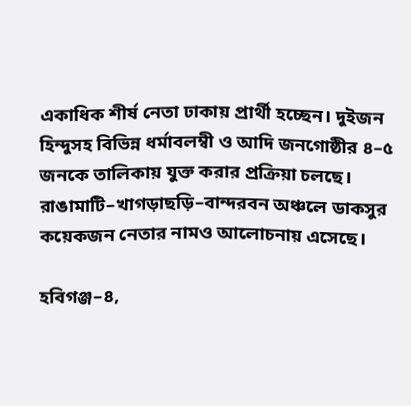একাধিক শীর্ষ নেতা ঢাকায় প্রার্থী হচ্ছেন। দুইজন হিন্দুসহ বিভিন্ন ধর্মাবলম্বী ও আদি জনগোষ্ঠীর ৪–৫ জনকে তালিকায় যুক্ত করার প্রক্রিয়া চলছে। রাঙামাটি–খাগড়াছড়ি–বান্দরবন অঞ্চলে ডাকসুর কয়েকজন নেতার নামও আলোচনায় এসেছে।

হবিগঞ্জ–৪,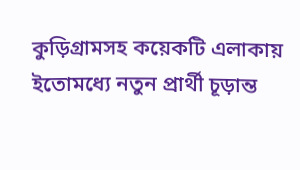কুড়িগ্রামসহ কয়েকটি এলাকায় ইতোমধ্যে নতুন প্রার্থী চূড়ান্ত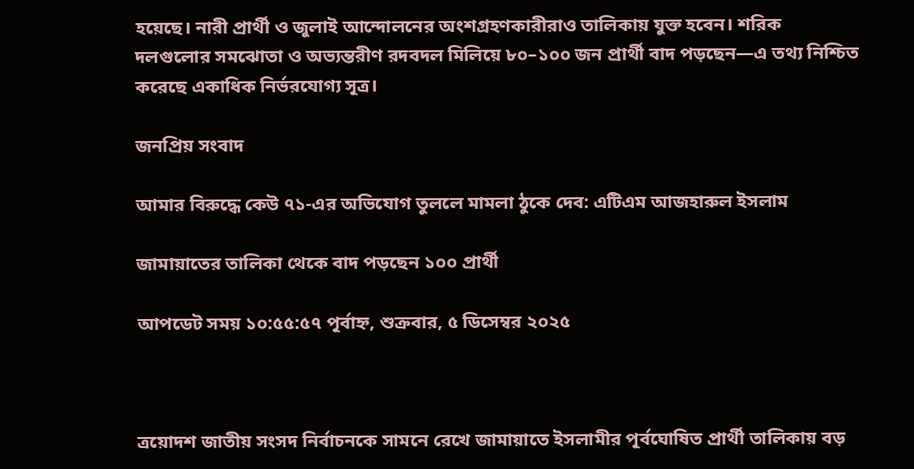হয়েছে। নারী প্রার্থী ও জুলাই আন্দোলনের অংশগ্রহণকারীরাও তালিকায় যুক্ত হবেন। শরিক দলগুলোর সমঝোতা ও অভ্যন্তরীণ রদবদল মিলিয়ে ৮০–১০০ জন প্রার্থী বাদ পড়ছেন—এ তথ্য নিশ্চিত করেছে একাধিক নির্ভরযোগ্য সূত্র।

জনপ্রিয় সংবাদ

আমার বিরুদ্ধে কেউ ৭১-এর অভিযোগ তুললে মামলা ঠুকে দেব: এটিএম আজহারুল ইসলাম

জামায়াতের তালিকা থেকে বাদ পড়ছেন ১০০ প্রার্থী

আপডেট সময় ১০:৫৫:৫৭ পূর্বাহ্ন, শুক্রবার, ৫ ডিসেম্বর ২০২৫



ত্রয়োদশ জাতীয় সংসদ নির্বাচনকে সামনে রেখে জামায়াতে ইসলামীর পূর্বঘোষিত প্রার্থী তালিকায় বড়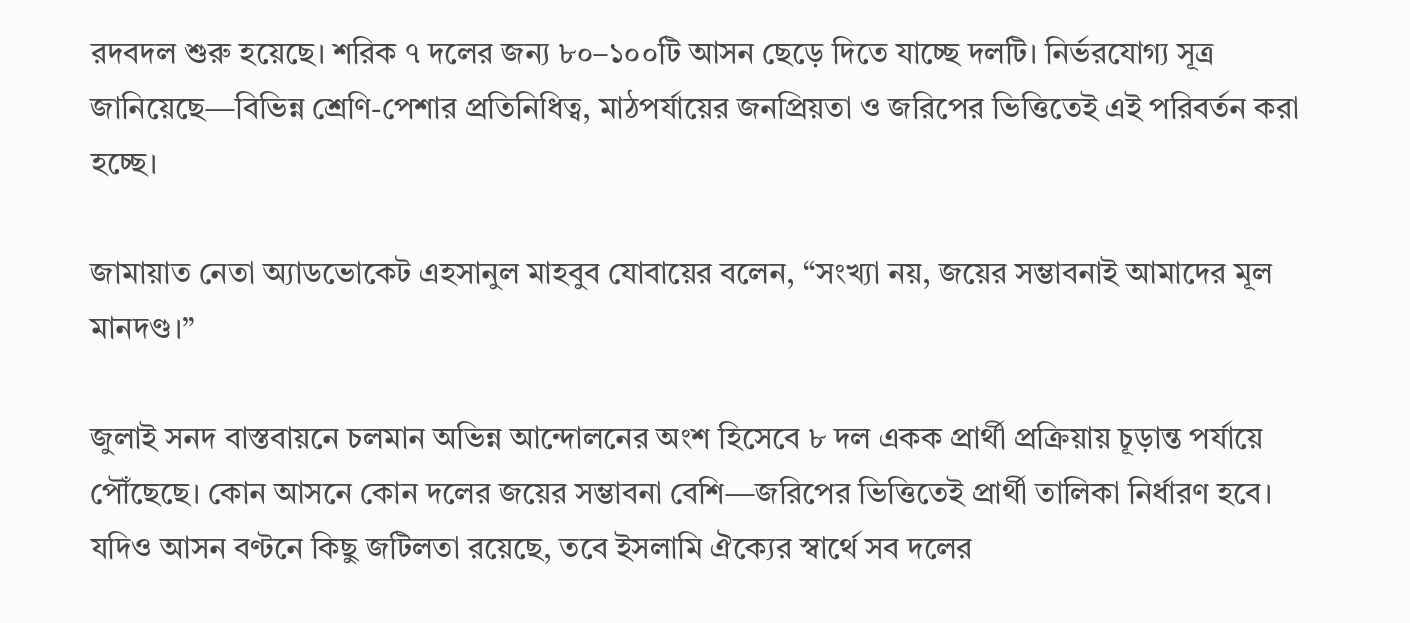রদবদল শুরু হয়েছে। শরিক ৭ দলের জন্য ৮০–১০০টি আসন ছেড়ে দিতে যাচ্ছে দলটি। নির্ভরযোগ্য সূত্র জানিয়েছে—বিভিন্ন শ্রেণি-পেশার প্রতিনিধিত্ব, মাঠপর্যায়ের জনপ্রিয়তা ও জরিপের ভিত্তিতেই এই পরিবর্তন করা হচ্ছে।

জামায়াত নেতা অ্যাডভোকেট এহসানুল মাহবুব যোবায়ের বলেন, “সংখ্যা নয়, জয়ের সম্ভাবনাই আমাদের মূল মানদণ্ড।”

জুলাই সনদ বাস্তবায়নে চলমান অভিন্ন আন্দোলনের অংশ হিসেবে ৮ দল একক প্রার্থী প্রক্রিয়ায় চূড়ান্ত পর্যায়ে পৌঁছেছে। কোন আসনে কোন দলের জয়ের সম্ভাবনা বেশি—জরিপের ভিত্তিতেই প্রার্থী তালিকা নির্ধারণ হবে। যদিও আসন বণ্টনে কিছু জটিলতা রয়েছে, তবে ইসলামি ঐক্যের স্বার্থে সব দলের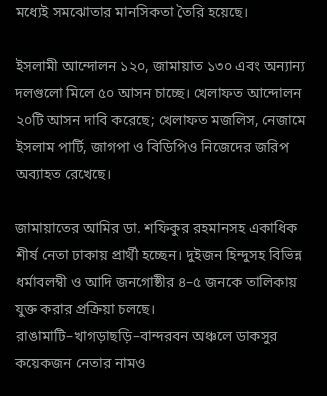মধ্যেই সমঝোতার মানসিকতা তৈরি হয়েছে।

ইসলামী আন্দোলন ১২০, জামায়াত ১৩০ এবং অন্যান্য দলগুলো মিলে ৫০ আসন চাচ্ছে। খেলাফত আন্দোলন ২০টি আসন দাবি করেছে; খেলাফত মজলিস, নেজামে ইসলাম পার্টি, জাগপা ও বিডিপিও নিজেদের জরিপ অব্যাহত রেখেছে।

জামায়াতের আমির ডা. শফিকুর রহমানসহ একাধিক শীর্ষ নেতা ঢাকায় প্রার্থী হচ্ছেন। দুইজন হিন্দুসহ বিভিন্ন ধর্মাবলম্বী ও আদি জনগোষ্ঠীর ৪–৫ জনকে তালিকায় যুক্ত করার প্রক্রিয়া চলছে। রাঙামাটি–খাগড়াছড়ি–বান্দরবন অঞ্চলে ডাকসুর কয়েকজন নেতার নামও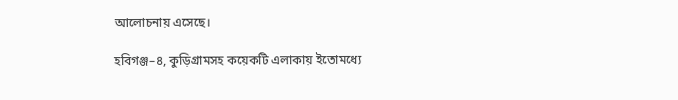আলোচনায় এসেছে।

হবিগঞ্জ–৪, কুড়িগ্রামসহ কয়েকটি এলাকায় ইতোমধ্যে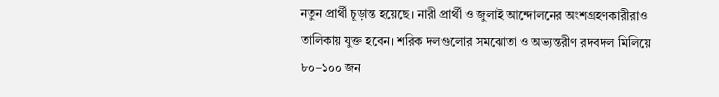নতুন প্রার্থী চূড়ান্ত হয়েছে। নারী প্রার্থী ও জুলাই আন্দোলনের অংশগ্রহণকারীরাও তালিকায় যুক্ত হবেন। শরিক দলগুলোর সমঝোতা ও অভ্যন্তরীণ রদবদল মিলিয়ে ৮০–১০০ জন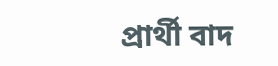প্রার্থী বাদ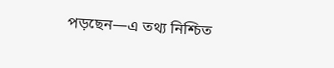পড়ছেন—এ তথ্য নিশ্চিত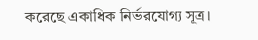করেছে একাধিক নির্ভরযোগ্য সূত্র।